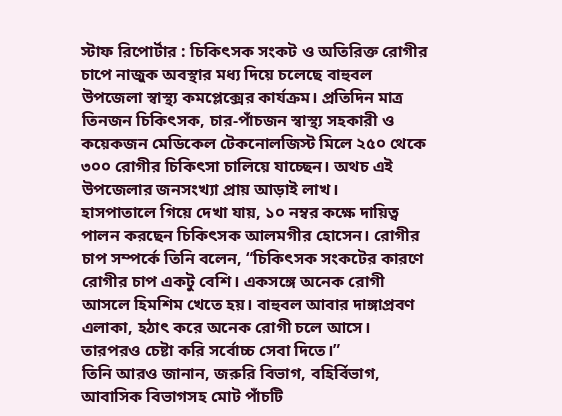স্টাফ রিপোর্টার : চিকিৎসক সংকট ও অতিরিক্ত রোগীর চাপে নাজুক অবস্থার মধ্য দিয়ে চলেছে বাহুবল উপজেলা স্বাস্থ্য কমপ্লেক্সের কার্যক্রম। প্রতিদিন মাত্র তিনজন চিকিৎসক, চার-পাঁচজন স্বাস্থ্য সহকারী ও কয়েকজন মেডিকেল টেকনোলজিস্ট মিলে ২৫০ থেকে ৩০০ রোগীর চিকিৎসা চালিয়ে যাচ্ছেন। অথচ এই উপজেলার জনসংখ্যা প্রায় আড়াই লাখ।
হাসপাতালে গিয়ে দেখা যায়, ১০ নম্বর কক্ষে দায়িত্ব পালন করছেন চিকিৎসক আলমগীর হোসেন। রোগীর চাপ সম্পর্কে তিনি বলেন, “চিকিৎসক সংকটের কারণে রোগীর চাপ একটু বেশি। একসঙ্গে অনেক রোগী আসলে হিমশিম খেতে হয়। বাহুবল আবার দাঙ্গাপ্রবণ এলাকা, হঠাৎ করে অনেক রোগী চলে আসে। তারপরও চেষ্টা করি সর্বোচ্চ সেবা দিতে।”
তিনি আরও জানান, জরুরি বিভাগ, বহির্বিভাগ, আবাসিক বিভাগসহ মোট পাঁচটি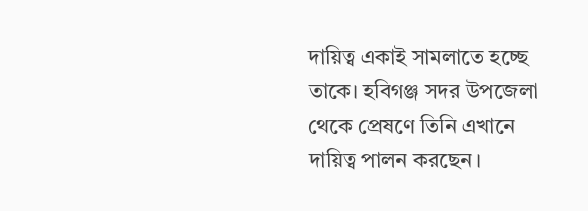দায়িত্ব একাই সামলাতে হচ্ছে তাকে। হবিগঞ্জ সদর উপজেলা থেকে প্রেষণে তিনি এখানে দায়িত্ব পালন করছেন।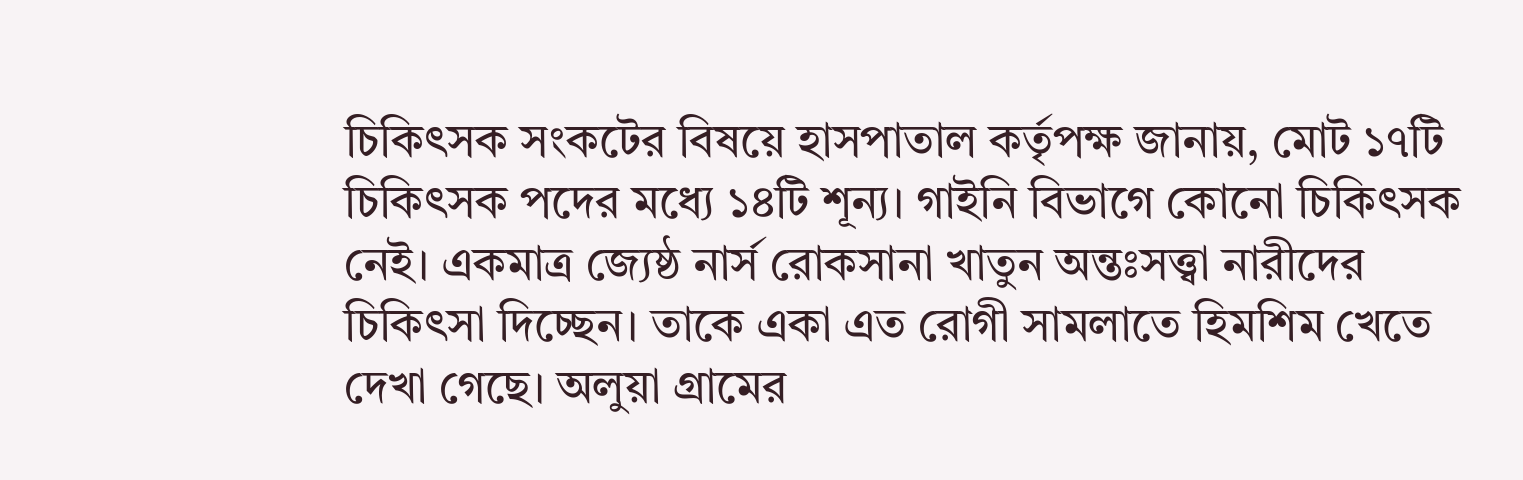চিকিৎসক সংকটের বিষয়ে হাসপাতাল কর্তৃপক্ষ জানায়, মোট ১৭টি চিকিৎসক পদের মধ্যে ১৪টি শূন্য। গাইনি বিভাগে কোনো চিকিৎসক নেই। একমাত্র জ্যেষ্ঠ নার্স রোকসানা খাতুন অন্তঃসত্ত্বা নারীদের চিকিৎসা দিচ্ছেন। তাকে একা এত রোগী সামলাতে হিমশিম খেতে দেখা গেছে। অলুয়া গ্রামের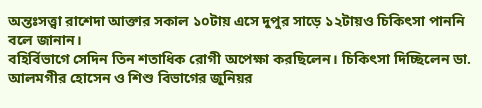অন্তঃসত্ত্বা রাশেদা আক্তার সকাল ১০টায় এসে দুপুর সাড়ে ১২টায়ও চিকিৎসা পাননি বলে জানান।
বহির্বিভাগে সেদিন তিন শতাধিক রোগী অপেক্ষা করছিলেন। চিকিৎসা দিচ্ছিলেন ডা. আলমগীর হোসেন ও শিশু বিভাগের জুনিয়র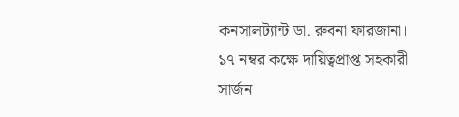কনসালট্যান্ট ডা. রুবনা ফারজানা। ১৭ নম্বর কক্ষে দায়িত্বপ্রাপ্ত সহকারী সার্জন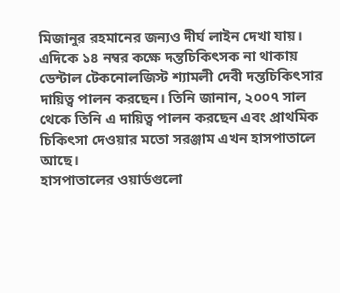মিজানুর রহমানের জন্যও দীর্ঘ লাইন দেখা যায়।
এদিকে ১৪ নম্বর কক্ষে দন্তচিকিৎসক না থাকায় ডেন্টাল টেকনোলজিস্ট শ্যামলী দেবী দন্তচিকিৎসার দায়িত্ব পালন করছেন। তিনি জানান, ২০০৭ সাল থেকে তিনি এ দায়িত্ব পালন করছেন এবং প্রাথমিক চিকিৎসা দেওয়ার মতো সরঞ্জাম এখন হাসপাতালে আছে।
হাসপাতালের ওয়ার্ডগুলো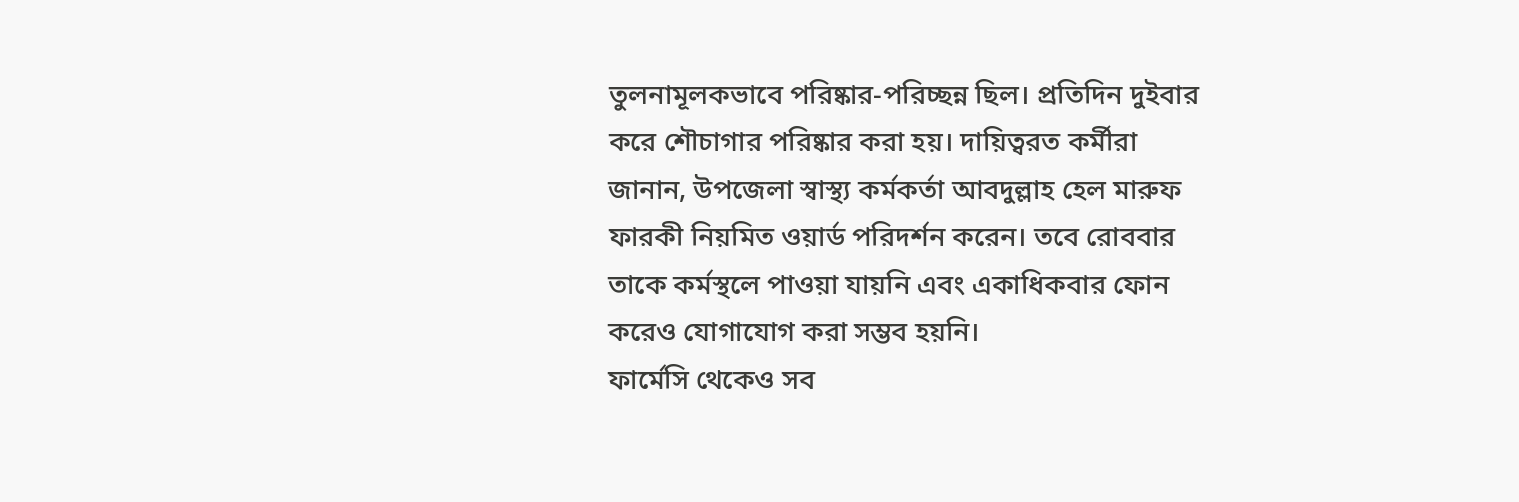তুলনামূলকভাবে পরিষ্কার-পরিচ্ছন্ন ছিল। প্রতিদিন দুইবার করে শৌচাগার পরিষ্কার করা হয়। দায়িত্বরত কর্মীরা জানান, উপজেলা স্বাস্থ্য কর্মকর্তা আবদুল্লাহ হেল মারুফ ফারকী নিয়মিত ওয়ার্ড পরিদর্শন করেন। তবে রোববার তাকে কর্মস্থলে পাওয়া যায়নি এবং একাধিকবার ফোন করেও যোগাযোগ করা সম্ভব হয়নি।
ফার্মেসি থেকেও সব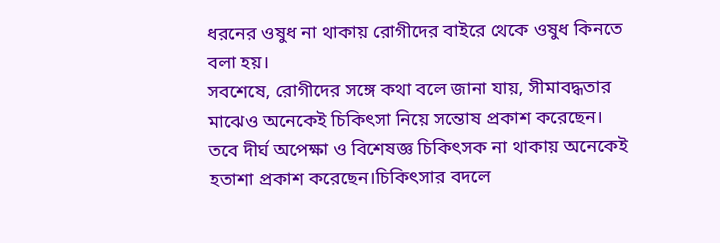ধরনের ওষুধ না থাকায় রোগীদের বাইরে থেকে ওষুধ কিনতে বলা হয়।
সবশেষে, রোগীদের সঙ্গে কথা বলে জানা যায়, সীমাবদ্ধতার মাঝেও অনেকেই চিকিৎসা নিয়ে সন্তোষ প্রকাশ করেছেন। তবে দীর্ঘ অপেক্ষা ও বিশেষজ্ঞ চিকিৎসক না থাকায় অনেকেই হতাশা প্রকাশ করেছেন।চিকিৎসার বদলে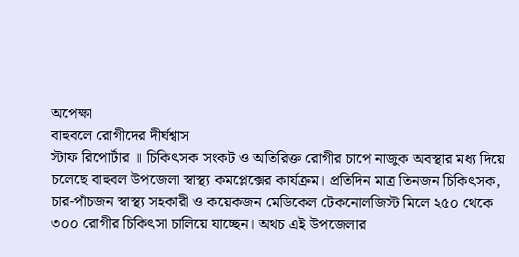অপেক্ষা
বাহুবলে রোগীদের দীর্ঘশ্বাস
স্টাফ রিপোর্টার ॥ চিকিৎসক সংকট ও অতিরিক্ত রোগীর চাপে নাজুক অবস্থার মধ্য দিয়ে চলেছে বাহুবল উপজেলা স্বাস্থ্য কমপ্লেক্সের কার্যক্রম। প্রতিদিন মাত্র তিনজন চিকিৎসক, চার-পাঁচজন স্বাস্থ্য সহকারী ও কয়েকজন মেডিকেল টেকনোলজিস্ট মিলে ২৫০ থেকে ৩০০ রোগীর চিকিৎসা চালিয়ে যাচ্ছেন। অথচ এই উপজেলার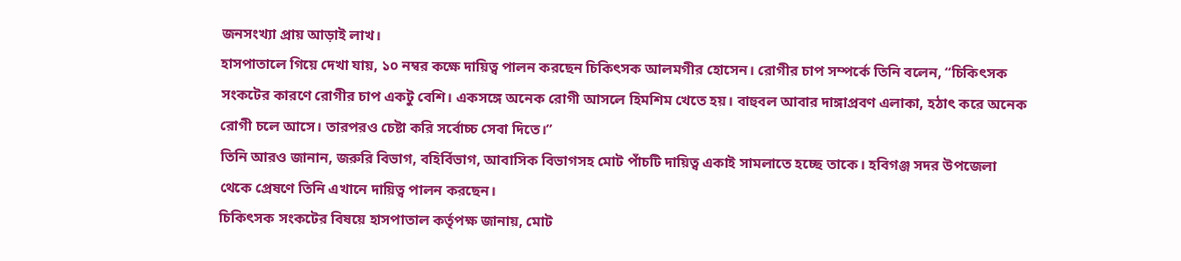জনসংখ্যা প্রায় আড়াই লাখ।
হাসপাতালে গিয়ে দেখা যায়, ১০ নম্বর কক্ষে দায়িত্ব পালন করছেন চিকিৎসক আলমগীর হোসেন। রোগীর চাপ সম্পর্কে তিনি বলেন, “চিকিৎসক সংকটের কারণে রোগীর চাপ একটু বেশি। একসঙ্গে অনেক রোগী আসলে হিমশিম খেতে হয়। বাহুবল আবার দাঙ্গাপ্রবণ এলাকা, হঠাৎ করে অনেক রোগী চলে আসে। তারপরও চেষ্টা করি সর্বোচ্চ সেবা দিতে।”
তিনি আরও জানান, জরুরি বিভাগ, বহির্বিভাগ, আবাসিক বিভাগসহ মোট পাঁচটি দায়িত্ব একাই সামলাতে হচ্ছে তাকে। হবিগঞ্জ সদর উপজেলা থেকে প্রেষণে তিনি এখানে দায়িত্ব পালন করছেন।
চিকিৎসক সংকটের বিষয়ে হাসপাতাল কর্তৃপক্ষ জানায়, মোট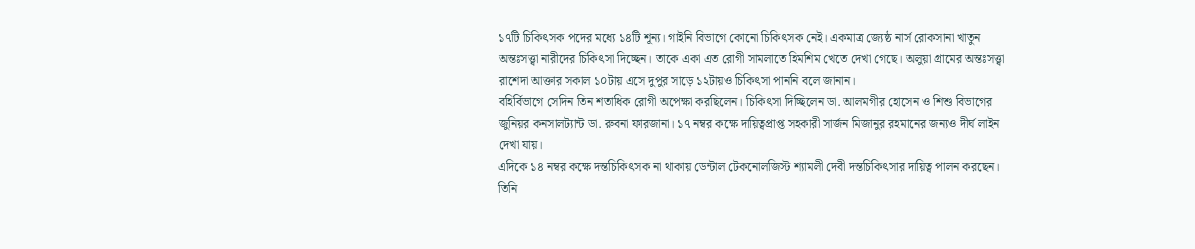১৭টি চিকিৎসক পদের মধ্যে ১৪টি শূন্য। গাইনি বিভাগে কোনো চিকিৎসক নেই। একমাত্র জ্যেষ্ঠ নার্স রোকসানা খাতুন অন্তঃসত্ত্বা নারীদের চিকিৎসা দিচ্ছেন। তাকে একা এত রোগী সামলাতে হিমশিম খেতে দেখা গেছে। অলুয়া গ্রামের অন্তঃসত্ত্বা রাশেদা আক্তার সকাল ১০টায় এসে দুপুর সাড়ে ১২টায়ও চিকিৎসা পাননি বলে জানান।
বহির্বিভাগে সেদিন তিন শতাধিক রোগী অপেক্ষা করছিলেন। চিকিৎসা দিচ্ছিলেন ডা. আলমগীর হোসেন ও শিশু বিভাগের জুনিয়র কনসালট্যান্ট ডা. রুবনা ফারজানা। ১৭ নম্বর কক্ষে দায়িত্বপ্রাপ্ত সহকারী সার্জন মিজানুর রহমানের জন্যও দীর্ঘ লাইন দেখা যায়।
এদিকে ১৪ নম্বর কক্ষে দন্তচিকিৎসক না থাকায় ডেন্টাল টেকনোলজিস্ট শ্যামলী দেবী দন্তচিকিৎসার দায়িত্ব পালন করছেন। তিনি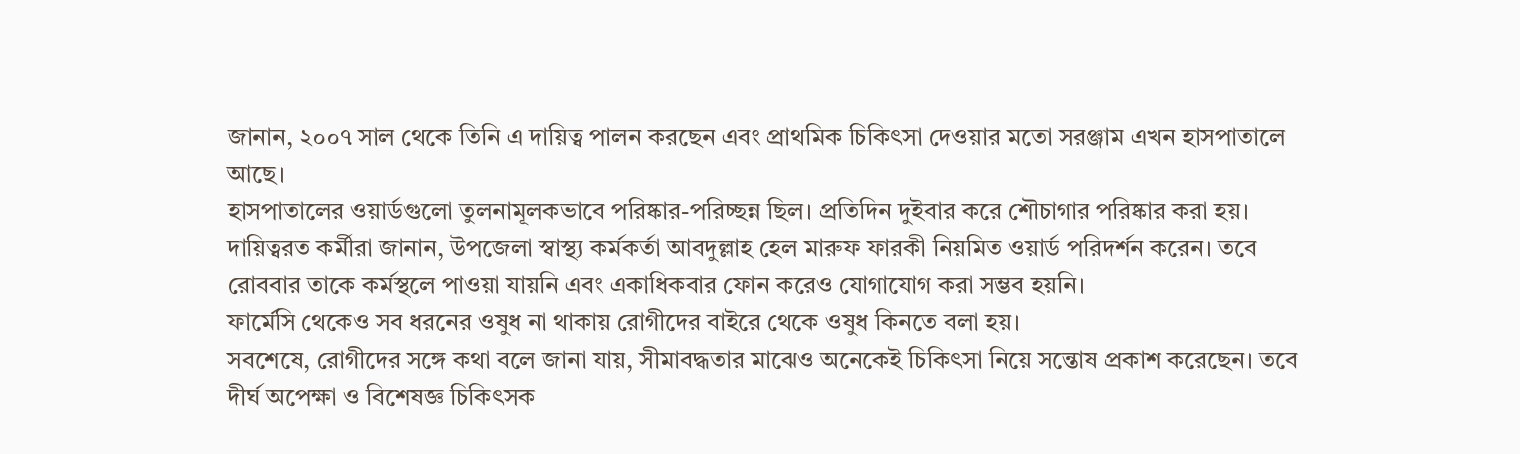জানান, ২০০৭ সাল থেকে তিনি এ দায়িত্ব পালন করছেন এবং প্রাথমিক চিকিৎসা দেওয়ার মতো সরঞ্জাম এখন হাসপাতালে আছে।
হাসপাতালের ওয়ার্ডগুলো তুলনামূলকভাবে পরিষ্কার-পরিচ্ছন্ন ছিল। প্রতিদিন দুইবার করে শৌচাগার পরিষ্কার করা হয়। দায়িত্বরত কর্মীরা জানান, উপজেলা স্বাস্থ্য কর্মকর্তা আবদুল্লাহ হেল মারুফ ফারকী নিয়মিত ওয়ার্ড পরিদর্শন করেন। তবে রোববার তাকে কর্মস্থলে পাওয়া যায়নি এবং একাধিকবার ফোন করেও যোগাযোগ করা সম্ভব হয়নি।
ফার্মেসি থেকেও সব ধরনের ওষুধ না থাকায় রোগীদের বাইরে থেকে ওষুধ কিনতে বলা হয়।
সবশেষে, রোগীদের সঙ্গে কথা বলে জানা যায়, সীমাবদ্ধতার মাঝেও অনেকেই চিকিৎসা নিয়ে সন্তোষ প্রকাশ করেছেন। তবে দীর্ঘ অপেক্ষা ও বিশেষজ্ঞ চিকিৎসক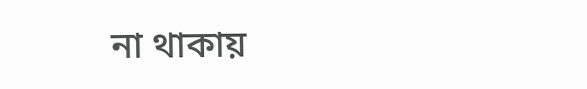না থাকায়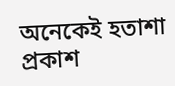অনেকেই হতাশা প্রকাশ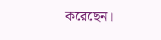করেছেন।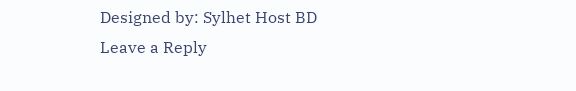Designed by: Sylhet Host BD
Leave a Reply